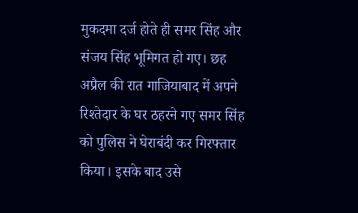मुकदमा दर्ज होते ही समर सिंह और संजय सिंह भूमिगत हो गए। छह अप्रैल की रात गाजियाबाद में अपने रिश्तेदार के घर ठहरने गए समर सिंह को पुलिस ने घेराबंदी कर गिरफ्तार किया। इसके बाद उसे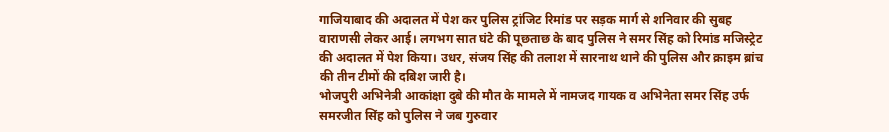गाजियाबाद की अदालत में पेश कर पुलिस ट्रांजिट रिमांड पर सड़क मार्ग से शनिवार की सुबह वाराणसी लेकर आई। लगभग सात घंटे की पूछताछ के बाद पुलिस ने समर सिंह को रिमांड मजिस्ट्रेट की अदालत में पेश किया। उधर, संजय सिंह की तलाश में सारनाथ थाने की पुलिस और क्राइम ब्रांच की तीन टीमों की दबिश जारी है।
भोजपुरी अभिनेत्री आकांक्षा दुबे की मौत के मामले में नामजद गायक व अभिनेता समर सिंह उर्फ समरजीत सिंह को पुलिस ने जब गुरुवार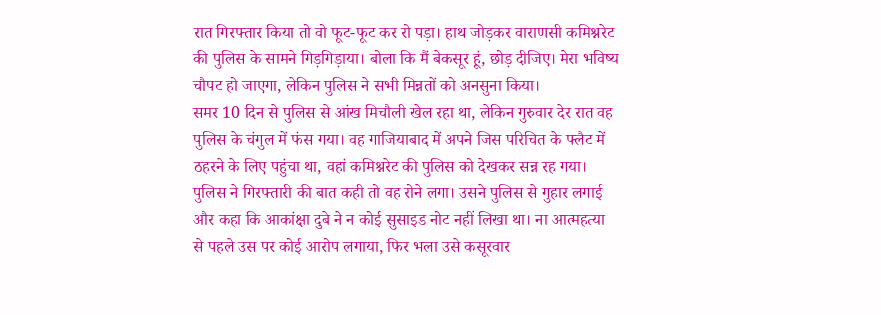रात गिरफ्तार किया तो वो फूट-फूट कर रो पड़ा। हाथ जोड़कर वाराणसी कमिश्नरेट की पुलिस के सामने गिड़गिड़ाया। बोला कि मैं बेकसूर हूं, छोड़ दीजिए। मेरा भविष्य चौपट हो जाएगा, लेकिन पुलिस ने सभी मिन्नतों को अनसुना किया।
समर 10 दिन से पुलिस से आंख मिचौली खेल रहा था, लेकिन गुरुवार देर रात वह पुलिस के चंगुल में फंस गया। वह गाजियाबाद में अपने जिस परिचित के फ्लैट में ठहरने के लिए पहुंचा था, वहां कमिश्नरेट की पुलिस को देखकर सन्न रह गया। पुलिस ने गिरफ्तारी की बात कही तो वह रोने लगा। उसने पुलिस से गुहार लगाई और कहा कि आकांक्षा दुबे ने न कोई सुसाइड नोट नहीं लिखा था। ना आत्महत्या से पहले उस पर कोई आरोप लगाया, फिर भला उसे कसूरवार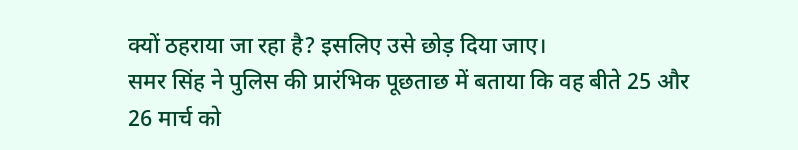क्यों ठहराया जा रहा है? इसलिए उसे छोड़ दिया जाए।
समर सिंह ने पुलिस की प्रारंभिक पूछताछ में बताया कि वह बीते 25 और 26 मार्च को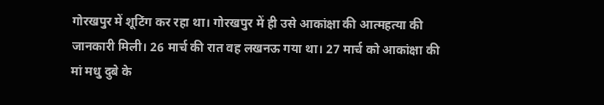गोरखपुर में शूटिंग कर रहा था। गोरखपुर में ही उसे आकांक्षा की आत्महत्या की जानकारी मिली। 26 मार्च की रात वह लखनऊ गया था। 27 मार्च को आकांक्षा की मां मधु दुबे के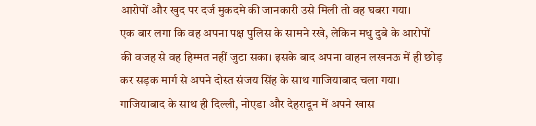आरोपों और खुद पर दर्ज मुकदमे की जानकारी उसे मिली तो वह घबरा गया।
एक बार लगा कि वह अपना पक्ष पुलिस के सामने रखे, लेकिन मधु दुबे के आरोपों की वजह से वह हिम्मत नहीं जुटा सका। इसके बाद अपना वाहन लखनऊ में ही छोड़ कर सड़क मार्ग से अपने दोस्त संजय सिंह के साथ गाजियाबाद चला गया। गाजियाबाद के साथ ही दिल्ली, नोएडा और देहरादून में अपने खास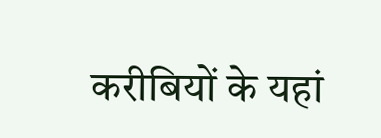करीबियों के यहां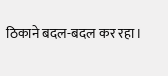ठिकाने बदल-बदल कर रहा।